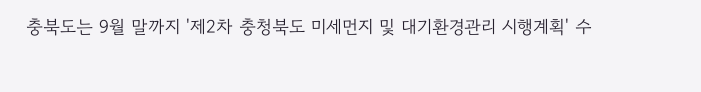충북도는 9월 말까지 '제2차 충청북도 미세먼지 및 대기환경관리 시행계획' 수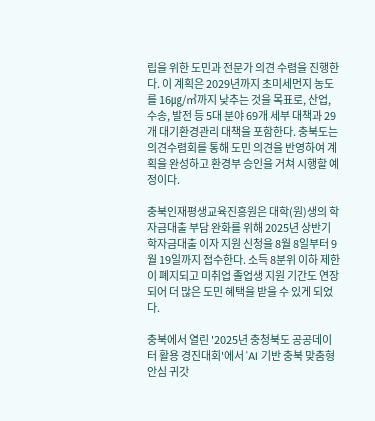립을 위한 도민과 전문가 의견 수렴을 진행한다. 이 계획은 2029년까지 초미세먼지 농도를 16㎍/㎥까지 낮추는 것을 목표로, 산업, 수송, 발전 등 5대 분야 69개 세부 대책과 29개 대기환경관리 대책을 포함한다. 충북도는 의견수렴회를 통해 도민 의견을 반영하여 계획을 완성하고 환경부 승인을 거쳐 시행할 예정이다.

충북인재평생교육진흥원은 대학(원)생의 학자금대출 부담 완화를 위해 2025년 상반기 학자금대출 이자 지원 신청을 8월 8일부터 9월 19일까지 접수한다. 소득 8분위 이하 제한이 폐지되고 미취업 졸업생 지원 기간도 연장되어 더 많은 도민 혜택을 받을 수 있게 되었다.

충북에서 열린 '2025년 충청북도 공공데이터 활용 경진대회'에서 'AI 기반 충북 맞춤형 안심 귀갓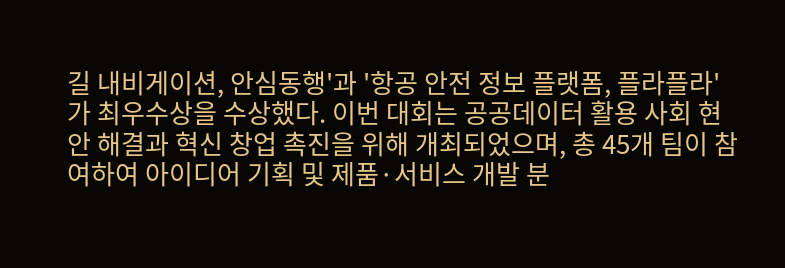길 내비게이션, 안심동행'과 '항공 안전 정보 플랫폼, 플라플라'가 최우수상을 수상했다. 이번 대회는 공공데이터 활용 사회 현안 해결과 혁신 창업 촉진을 위해 개최되었으며, 총 45개 팀이 참여하여 아이디어 기획 및 제품·서비스 개발 분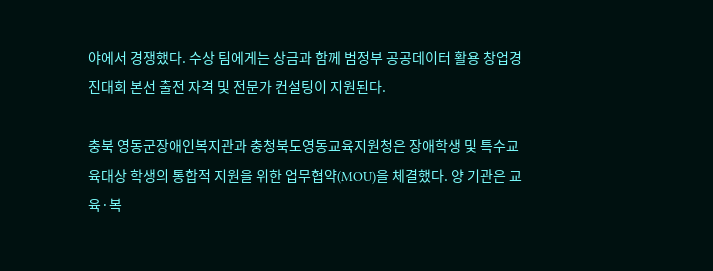야에서 경쟁했다. 수상 팀에게는 상금과 함께 범정부 공공데이터 활용 창업경진대회 본선 출전 자격 및 전문가 컨설팅이 지원된다.

충북 영동군장애인복지관과 충청북도영동교육지원청은 장애학생 및 특수교육대상 학생의 통합적 지원을 위한 업무협약(MOU)을 체결했다. 양 기관은 교육·복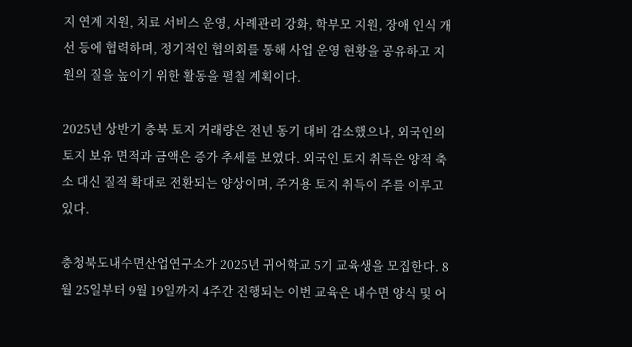지 연계 지원, 치료 서비스 운영, 사례관리 강화, 학부모 지원, 장애 인식 개선 등에 협력하며, 정기적인 협의회를 통해 사업 운영 현황을 공유하고 지원의 질을 높이기 위한 활동을 펼칠 계획이다.

2025년 상반기 충북 토지 거래량은 전년 동기 대비 감소했으나, 외국인의 토지 보유 면적과 금액은 증가 추세를 보였다. 외국인 토지 취득은 양적 축소 대신 질적 확대로 전환되는 양상이며, 주거용 토지 취득이 주를 이루고 있다.

충청북도내수면산업연구소가 2025년 귀어학교 5기 교육생을 모집한다. 8월 25일부터 9월 19일까지 4주간 진행되는 이번 교육은 내수면 양식 및 어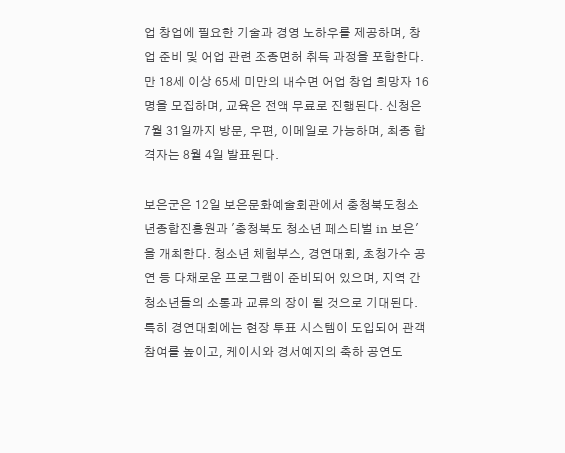업 창업에 필요한 기술과 경영 노하우를 제공하며, 창업 준비 및 어업 관련 조종면허 취득 과정을 포함한다. 만 18세 이상 65세 미만의 내수면 어업 창업 희망자 16명을 모집하며, 교육은 전액 무료로 진행된다. 신청은 7월 31일까지 방문, 우편, 이메일로 가능하며, 최종 합격자는 8월 4일 발표된다.

보은군은 12일 보은문화예술회관에서 충청북도청소년종합진흥원과 '충청북도 청소년 페스티벌 in 보은'을 개최한다. 청소년 체험부스, 경연대회, 초청가수 공연 등 다채로운 프로그램이 준비되어 있으며, 지역 간 청소년들의 소통과 교류의 장이 될 것으로 기대된다. 특히 경연대회에는 현장 투표 시스템이 도입되어 관객 참여를 높이고, 케이시와 경서예지의 축하 공연도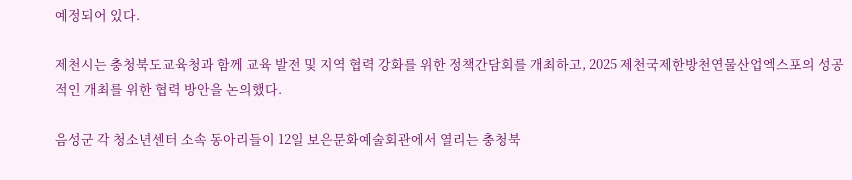예정되어 있다.

제천시는 충청북도교육청과 함께 교육 발전 및 지역 협력 강화를 위한 정책간담회를 개최하고, 2025 제천국제한방천연물산업엑스포의 성공적인 개최를 위한 협력 방안을 논의했다.

음성군 각 청소년센터 소속 동아리들이 12일 보은문화예술회관에서 열리는 충청북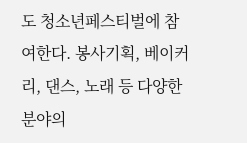도 청소년페스티벌에 참여한다. 봉사기획, 베이커리, 댄스, 노래 등 다양한 분야의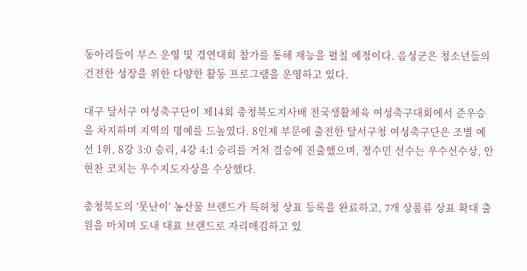동아리들이 부스 운영 및 경연대회 참가를 통해 재능을 펼칠 예정이다. 음성군은 청소년들의 건전한 성장을 위한 다양한 활동 프로그램을 운영하고 있다.

대구 달서구 여성축구단이 제14회 충청북도지사배 전국생활체육 여성축구대회에서 준우승을 차지하며 지역의 명예를 드높였다. 8인제 부문에 출전한 달서구청 여성축구단은 조별 예선 1위, 8강 3:0 승리, 4강 4:1 승리를 거쳐 결승에 진출했으며, 정수민 선수는 우수선수상, 안현찬 코치는 우수지도자상을 수상했다.

충청북도의 '못난이' 농산물 브랜드가 특허청 상표 등록을 완료하고, 7개 상품류 상표 확대 출원을 마치며 도내 대표 브랜드로 자리매김하고 있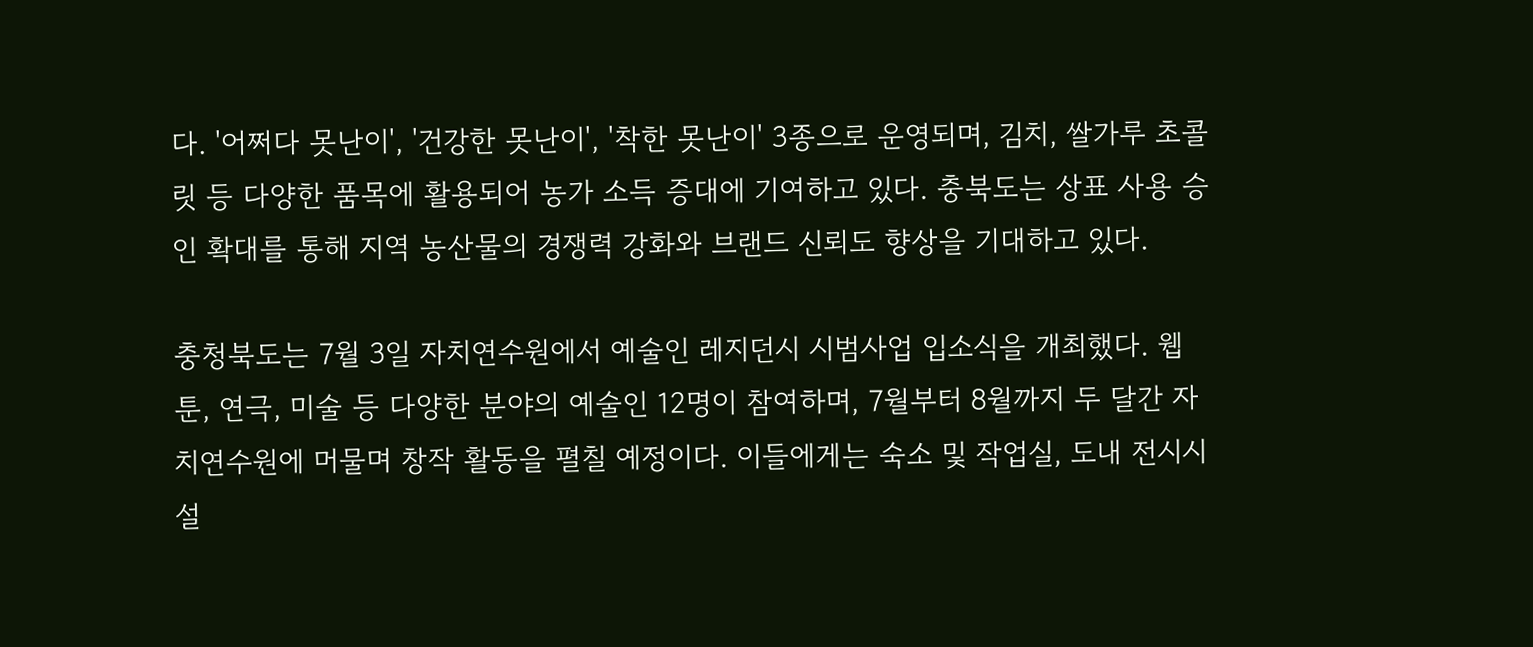다. '어쩌다 못난이', '건강한 못난이', '착한 못난이' 3종으로 운영되며, 김치, 쌀가루 초콜릿 등 다양한 품목에 활용되어 농가 소득 증대에 기여하고 있다. 충북도는 상표 사용 승인 확대를 통해 지역 농산물의 경쟁력 강화와 브랜드 신뢰도 향상을 기대하고 있다.

충청북도는 7월 3일 자치연수원에서 예술인 레지던시 시범사업 입소식을 개최했다. 웹툰, 연극, 미술 등 다양한 분야의 예술인 12명이 참여하며, 7월부터 8월까지 두 달간 자치연수원에 머물며 창작 활동을 펼칠 예정이다. 이들에게는 숙소 및 작업실, 도내 전시시설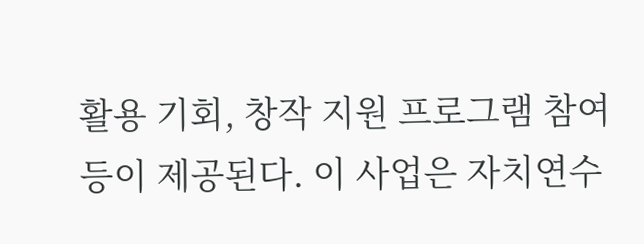활용 기회, 창작 지원 프로그램 참여 등이 제공된다. 이 사업은 자치연수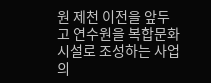원 제천 이전을 앞두고 연수원을 복합문화시설로 조성하는 사업의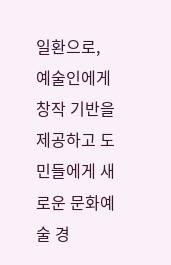일환으로, 예술인에게 창작 기반을 제공하고 도민들에게 새로운 문화예술 경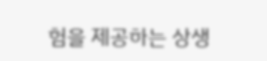험을 제공하는 상생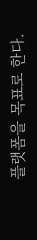플랫폼을 목표로 한다.